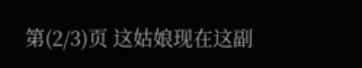第(2/3)页 这姑娘现在这副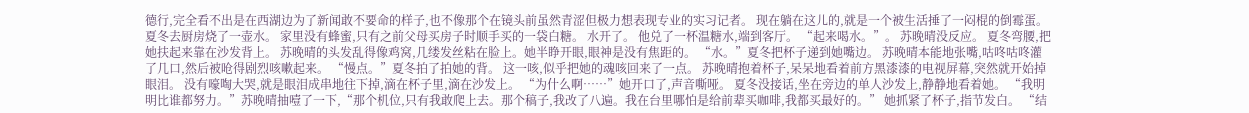德行,完全看不出是在西湖边为了新闻敢不要命的样子,也不像那个在镜头前虽然青涩但极力想表现专业的实习记者。 现在躺在这儿的,就是一个被生活捶了一闷棍的倒霉蛋。 夏冬去厨房烧了一壶水。 家里没有蜂蜜,只有之前父母买房子时顺手买的一袋白糖。 水开了。 他兑了一杯温糖水,端到客厅。 “起来喝水。”。 苏晚晴没反应。 夏冬弯腰,把她扶起来靠在沙发背上。 苏晚晴的头发乱得像鸡窝,几缕发丝粘在脸上。她半睁开眼,眼神是没有焦距的。 “水。”夏冬把杯子递到她嘴边。 苏晚晴本能地张嘴,咕咚咕咚灌了几口,然后被呛得剧烈咳嗽起来。 “慢点。”夏冬拍了拍她的背。 这一咳,似乎把她的魂咳回来了一点。 苏晚晴抱着杯子,呆呆地看着前方黑漆漆的电视屏幕,突然就开始掉眼泪。 没有嚎啕大哭,就是眼泪成串地往下掉,滴在杯子里,滴在沙发上。 “为什么啊……”她开口了,声音嘶哑。 夏冬没接话,坐在旁边的单人沙发上,静静地看着她。 “我明明比谁都努力。”苏晚晴抽噎了一下,“那个机位,只有我敢爬上去。那个稿子,我改了八遍。我在台里哪怕是给前辈买咖啡,我都买最好的。” 她抓紧了杯子,指节发白。 “结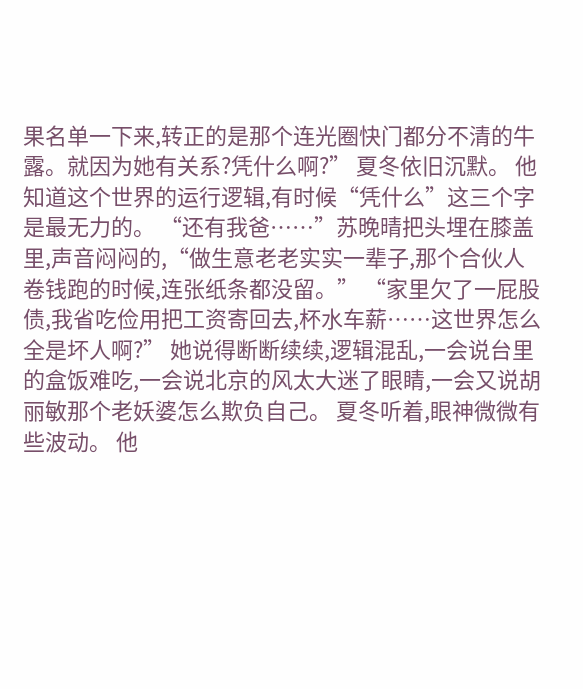果名单一下来,转正的是那个连光圈快门都分不清的牛露。就因为她有关系?凭什么啊?” 夏冬依旧沉默。 他知道这个世界的运行逻辑,有时候“凭什么”这三个字是最无力的。 “还有我爸……”苏晚晴把头埋在膝盖里,声音闷闷的,“做生意老老实实一辈子,那个合伙人卷钱跑的时候,连张纸条都没留。” “家里欠了一屁股债,我省吃俭用把工资寄回去,杯水车薪……这世界怎么全是坏人啊?” 她说得断断续续,逻辑混乱,一会说台里的盒饭难吃,一会说北京的风太大迷了眼睛,一会又说胡丽敏那个老妖婆怎么欺负自己。 夏冬听着,眼神微微有些波动。 他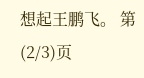想起王鹏飞。 第(2/3)页